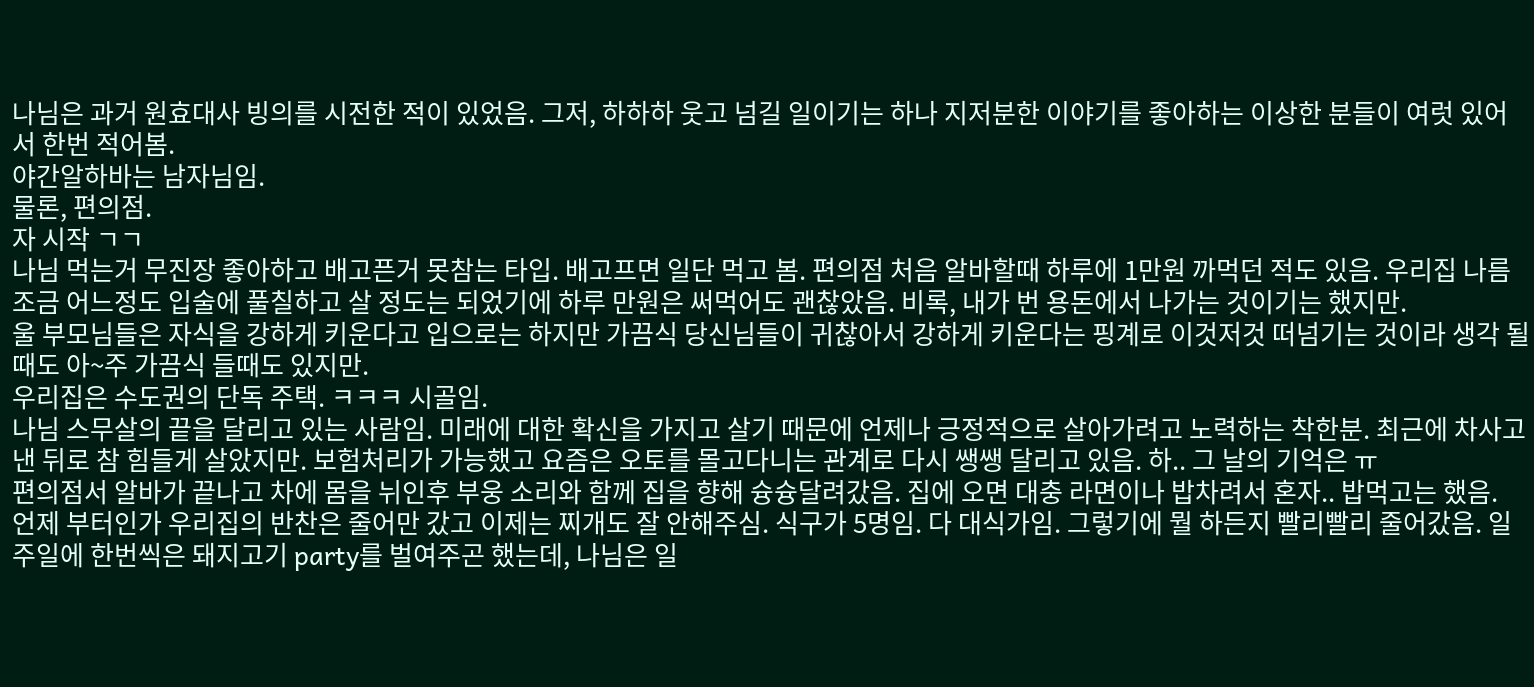나님은 과거 원효대사 빙의를 시전한 적이 있었음. 그저, 하하하 웃고 넘길 일이기는 하나 지저분한 이야기를 좋아하는 이상한 분들이 여럿 있어서 한번 적어봄.
야간알하바는 남자님임.
물론, 편의점.
자 시작 ㄱㄱ
나님 먹는거 무진장 좋아하고 배고픈거 못참는 타입. 배고프면 일단 먹고 봄. 편의점 처음 알바할때 하루에 1만원 까먹던 적도 있음. 우리집 나름 조금 어느정도 입술에 풀칠하고 살 정도는 되었기에 하루 만원은 써먹어도 괜찮았음. 비록, 내가 번 용돈에서 나가는 것이기는 했지만.
울 부모님들은 자식을 강하게 키운다고 입으로는 하지만 가끔식 당신님들이 귀찮아서 강하게 키운다는 핑계로 이것저것 떠넘기는 것이라 생각 될때도 아~주 가끔식 들때도 있지만.
우리집은 수도권의 단독 주택. ㅋㅋㅋ 시골임.
나님 스무살의 끝을 달리고 있는 사람임. 미래에 대한 확신을 가지고 살기 때문에 언제나 긍정적으로 살아가려고 노력하는 착한분. 최근에 차사고 낸 뒤로 참 힘들게 살았지만. 보험처리가 가능했고 요즘은 오토를 몰고다니는 관계로 다시 쌩쌩 달리고 있음. 하.. 그 날의 기억은 ㅠ
편의점서 알바가 끝나고 차에 몸을 뉘인후 부웅 소리와 함께 집을 향해 슝슝달려갔음. 집에 오면 대충 라면이나 밥차려서 혼자.. 밥먹고는 했음.
언제 부터인가 우리집의 반찬은 줄어만 갔고 이제는 찌개도 잘 안해주심. 식구가 5명임. 다 대식가임. 그렇기에 뭘 하든지 빨리빨리 줄어갔음. 일주일에 한번씩은 돼지고기 party를 벌여주곤 했는데, 나님은 일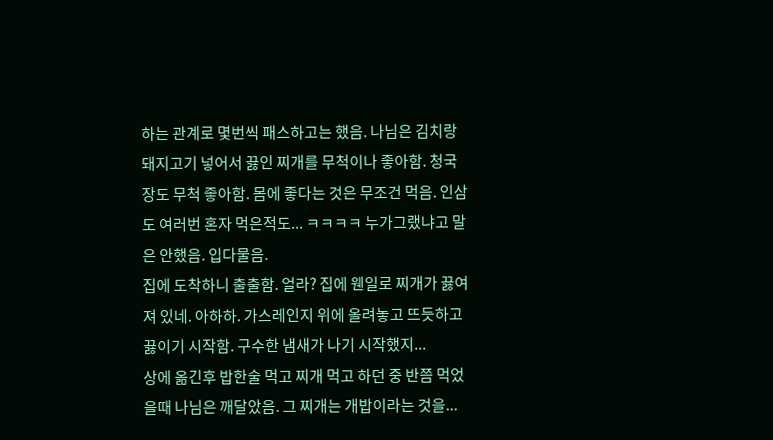하는 관계로 몇번씩 패스하고는 했음. 나님은 김치랑 돼지고기 넣어서 끓인 찌개를 무척이나 좋아함. 청국장도 무척 좋아함. 몸에 좋다는 것은 무조건 먹음. 인삼도 여러번 혼자 먹은적도... ㅋㅋㅋㅋ 누가그랬냐고 말은 안했음. 입다물음.
집에 도착하니 출출함. 얼라? 집에 웬일로 찌개가 끓여져 있네. 아하하. 가스레인지 위에 올려놓고 뜨듯하고 끓이기 시작함. 구수한 냄새가 나기 시작했지...
상에 옮긴후 밥한술 먹고 찌개 먹고 하던 중 반쯤 먹었을때 나님은 깨달았음. 그 찌개는 개밥이라는 것을...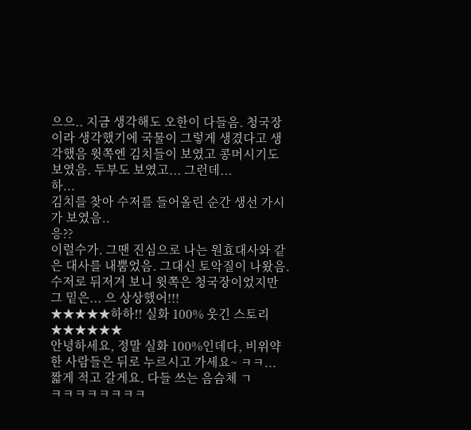으으.. 지금 생각해도 오한이 다들음. 청국장이라 생각했기에 국물이 그렇게 생겼다고 생각했음 윗쪽엔 김치들이 보였고 콩머시기도 보였음. 두부도 보였고... 그런데...
하...
김치를 찾아 수저를 들어올린 순간 생선 가시가 보였음..
응??
이럴수가. 그땐 진심으로 나는 원효대사와 같은 대사를 내뿜었음. 그대신 토악질이 나왔음. 수저로 뒤저겨 보니 윗쪽은 청국장이었지만 그 밑은... 으 상상했어!!!
★★★★★하하!! 실화 100% 웃긴 스토리★★★★★★
안녕하세요, 정말 실화 100%인데다, 비위약한 사람들은 뒤로 누르시고 가세요~ ㅋㅋ...
짧게 적고 갈게요. 다들 쓰는 음슴체 ㄱ
ㅋㅋㅋㅋㅋㅋㅋㅋ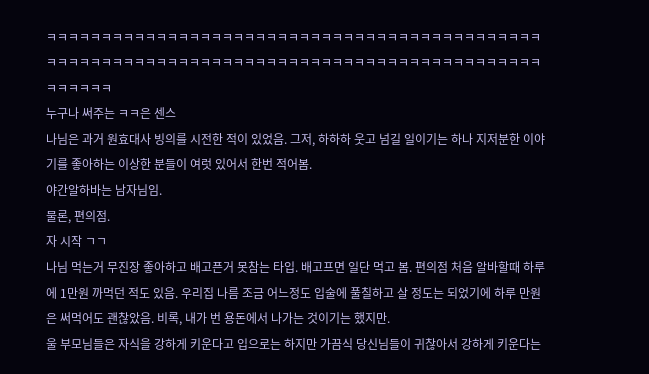ㅋㅋㅋㅋㅋㅋㅋㅋㅋㅋㅋㅋㅋㅋㅋㅋㅋㅋㅋㅋㅋㅋㅋㅋㅋㅋㅋㅋㅋㅋㅋㅋㅋㅋㅋㅋㅋㅋㅋㅋㅋㅋㅋㅋㅋㅋㅋㅋㅋㅋㅋㅋㅋㅋㅋㅋㅋㅋㅋㅋㅋㅋㅋㅋㅋㅋㅋㅋㅋㅋㅋㅋㅋㅋㅋㅋㅋㅋㅋㅋㅋㅋㅋㅋㅋㅋㅋㅋㅋㅋㅋㅋㅋㅋㅋㅋ
누구나 써주는 ㅋㅋ은 센스
나님은 과거 원효대사 빙의를 시전한 적이 있었음. 그저, 하하하 웃고 넘길 일이기는 하나 지저분한 이야기를 좋아하는 이상한 분들이 여럿 있어서 한번 적어봄.
야간알하바는 남자님임.
물론, 편의점.
자 시작 ㄱㄱ
나님 먹는거 무진장 좋아하고 배고픈거 못참는 타입. 배고프면 일단 먹고 봄. 편의점 처음 알바할때 하루에 1만원 까먹던 적도 있음. 우리집 나름 조금 어느정도 입술에 풀칠하고 살 정도는 되었기에 하루 만원은 써먹어도 괜찮았음. 비록, 내가 번 용돈에서 나가는 것이기는 했지만.
울 부모님들은 자식을 강하게 키운다고 입으로는 하지만 가끔식 당신님들이 귀찮아서 강하게 키운다는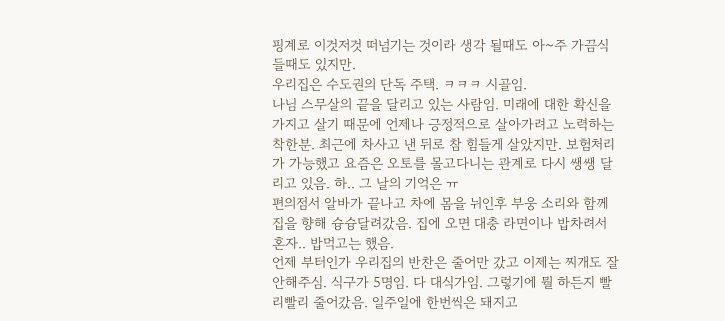핑계로 이것저것 떠넘기는 것이라 생각 될때도 아~주 가끔식 들때도 있지만.
우리집은 수도권의 단독 주택. ㅋㅋㅋ 시골임.
나님 스무살의 끝을 달리고 있는 사람임. 미래에 대한 확신을 가지고 살기 때문에 언제나 긍정적으로 살아가려고 노력하는 착한분. 최근에 차사고 낸 뒤로 참 힘들게 살았지만. 보험처리가 가능했고 요즘은 오토를 몰고다니는 관계로 다시 쌩쌩 달리고 있음. 하.. 그 날의 기억은 ㅠ
편의점서 알바가 끝나고 차에 몸을 뉘인후 부웅 소리와 함께 집을 향해 슝슝달려갔음. 집에 오면 대충 라면이나 밥차려서 혼자.. 밥먹고는 했음.
언제 부터인가 우리집의 반찬은 줄어만 갔고 이제는 찌개도 잘 안해주심. 식구가 5명임. 다 대식가임. 그렇기에 뭘 하든지 빨리빨리 줄어갔음. 일주일에 한번씩은 돼지고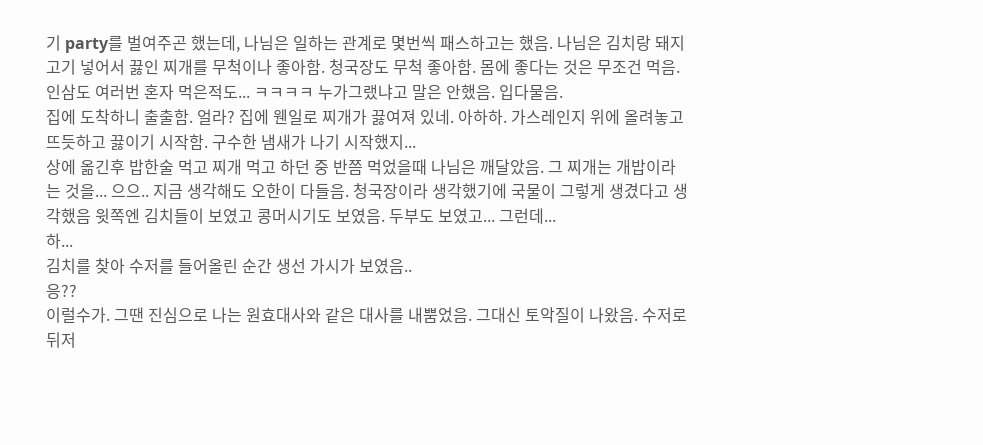기 party를 벌여주곤 했는데, 나님은 일하는 관계로 몇번씩 패스하고는 했음. 나님은 김치랑 돼지고기 넣어서 끓인 찌개를 무척이나 좋아함. 청국장도 무척 좋아함. 몸에 좋다는 것은 무조건 먹음. 인삼도 여러번 혼자 먹은적도... ㅋㅋㅋㅋ 누가그랬냐고 말은 안했음. 입다물음.
집에 도착하니 출출함. 얼라? 집에 웬일로 찌개가 끓여져 있네. 아하하. 가스레인지 위에 올려놓고 뜨듯하고 끓이기 시작함. 구수한 냄새가 나기 시작했지...
상에 옮긴후 밥한술 먹고 찌개 먹고 하던 중 반쯤 먹었을때 나님은 깨달았음. 그 찌개는 개밥이라는 것을... 으으.. 지금 생각해도 오한이 다들음. 청국장이라 생각했기에 국물이 그렇게 생겼다고 생각했음 윗쪽엔 김치들이 보였고 콩머시기도 보였음. 두부도 보였고... 그런데...
하...
김치를 찾아 수저를 들어올린 순간 생선 가시가 보였음..
응??
이럴수가. 그땐 진심으로 나는 원효대사와 같은 대사를 내뿜었음. 그대신 토악질이 나왔음. 수저로 뒤저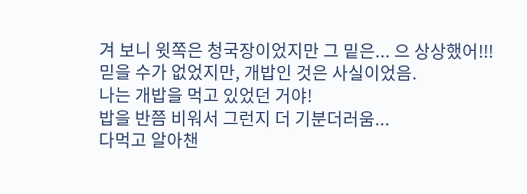겨 보니 윗쪽은 청국장이었지만 그 밑은... 으 상상했어!!!
믿을 수가 없었지만, 개밥인 것은 사실이었음.
나는 개밥을 먹고 있었던 거야!
밥을 반쯤 비워서 그런지 더 기분더러움...
다먹고 알아챈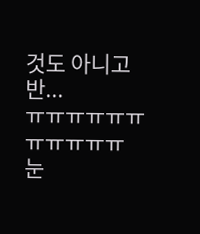것도 아니고 반...
ㅠㅠㅠㅠㅠㅠㅠㅠㅠㅠㅠ
눈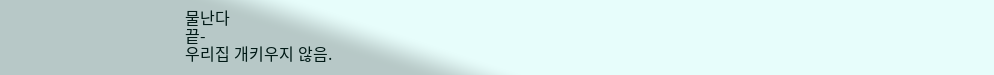물난다
끝-
우리집 개키우지 않음.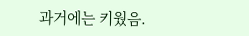과거에는 키웠음.